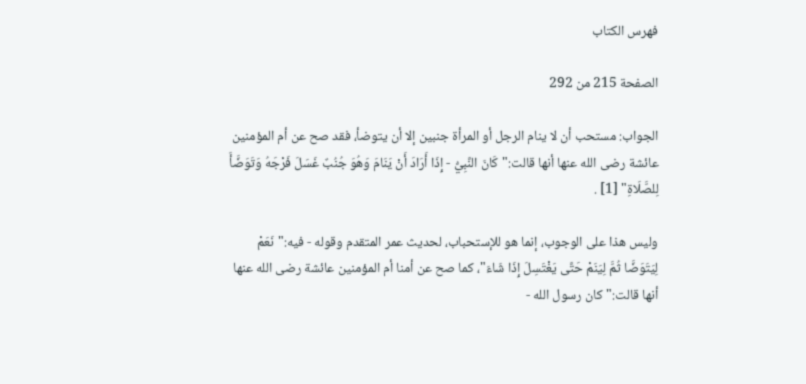فهرس الكتاب

الصفحة 215 من 292

الجواب: مستحب أن لا ينام الرجل أو المرأة جنبين إلا أن يتوضأ، فقد صح عن أم المؤمنين عائشة رضى الله عنها أنها قالت:"كَانَ النَّبِيُّ - إِذَا أَرَادَ أَنْ يَنَامَ وَهُوَ جُنُبٌ غَسَلَ فَرْجَهُ وَتَوَضَّأَ لِلصَّلَاةِ" [1] .

وليس هذا على الوجوب، إنما هو للإستحباب، لحديث عمر المتقدم وقوله - فيه:"نَعَمْ لِيَتَوَضَّا ثُمَّ لِيَنَمْ حَتَّى يَغْتَسِلَ إِذَا شَاءَ"، كما صح عن أمنا أم المؤمنين عائشة رضى الله عنها أنها قالت:"كان رسول الله -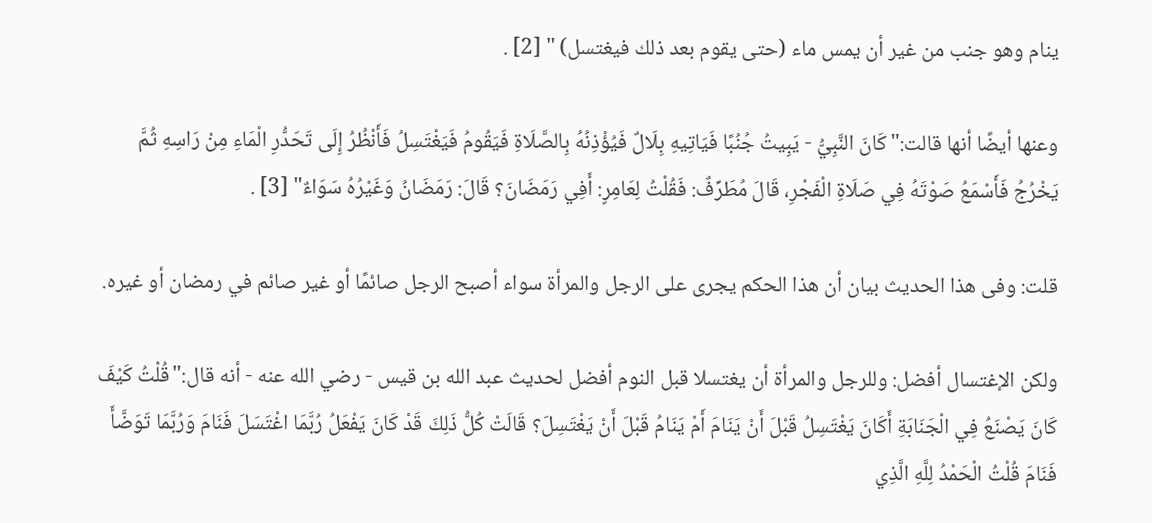ينام وهو جنب من غير أن يمس ماء (حتى يقوم بعد ذلك فيغتسل) " [2] .

وعنها أيضًا أنها قالت:"كَانَ النَّبِيُّ - يَبِيتُ جُنُبًا فَيَاتِيهِ بِلَالٌ فَيُؤْذِنُهُ بِالصَّلَاةِ فَيَقُومُ فَيَغْتَسِلُ فَأَنْظُرُ إِلَى تَحَدُّرِ الْمَاءِ مِنْ رَاسِهِ ثُمَّ يَخْرُجُ فَأَسْمَعُ صَوْتَهُ فِي صَلَاةِ الْفَجْرِ، قَالَ مُطَرِّفٌ: فَقُلْتُ لِعَامِرٍ: أَفِي رَمَضَانَ؟ قَالَ: رَمَضَانُ وَغَيْرُهُ سَوَاءٌ" [3] .

قلت: وفى هذا الحديث بيان أن هذا الحكم يجرى على الرجل والمرأة سواء أصبح الرجل صائمًا أو غير صائم في رمضان أو غيره.

ولكن الإغتسال أفضل: وللرجل والمرأة أن يغتسلا قبل النوم أفضل لحديث عبد الله بن قيس - رضي الله عنه - أنه قال:"قُلْتُ كَيْفَ كَانَ يَصْنَعُ فِي الْجَنَابَةِ أَكَانَ يَغْتَسِلُ قَبْلَ أَنْ يَنَامَ أَمْ يَنَامُ قَبْلَ أَنْ يَغْتَسِلَ؟ قَالَتْ كُلُّ ذَلِكَ قَدْ كَانَ يَفْعَلُ رُبَّمَا اغْتَسَلَ فَنَامَ وَرُبَّمَا تَوَضَّأَ فَنَامَ قُلْتُ الْحَمْدُ لِلَّهِ الَّذِي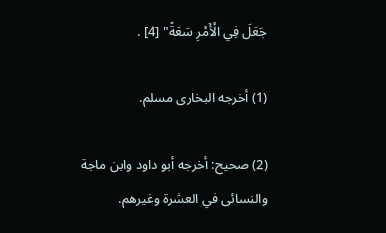جَعَلَ فِي الْأَمْرِ سَعَةً" [4] .

(1) أخرجه البخارى مسلم.

(2) صحيح: أخرجه أبو داود وابن ماجة والنسائى في العشرة وغيرهم.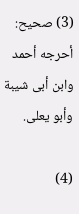(3) صحيح: أحرجه أحمد وابن أبى شيبة وأبو يعلى.

(4)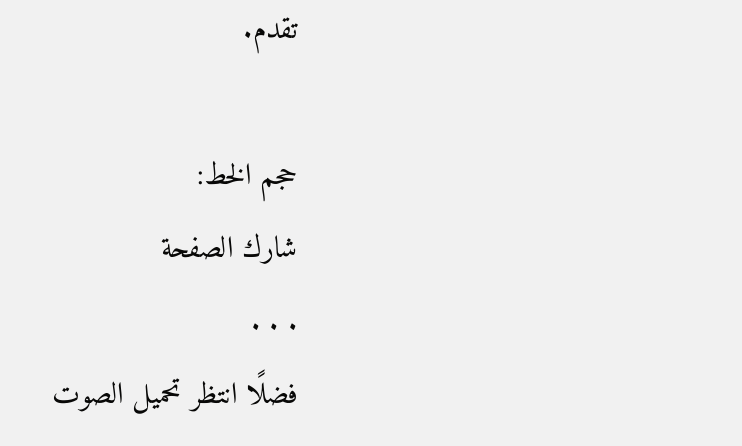تقدم.

حجم الخط:
شارك الصفحة
. . .
فضلًا انتظر تحميل الصوت